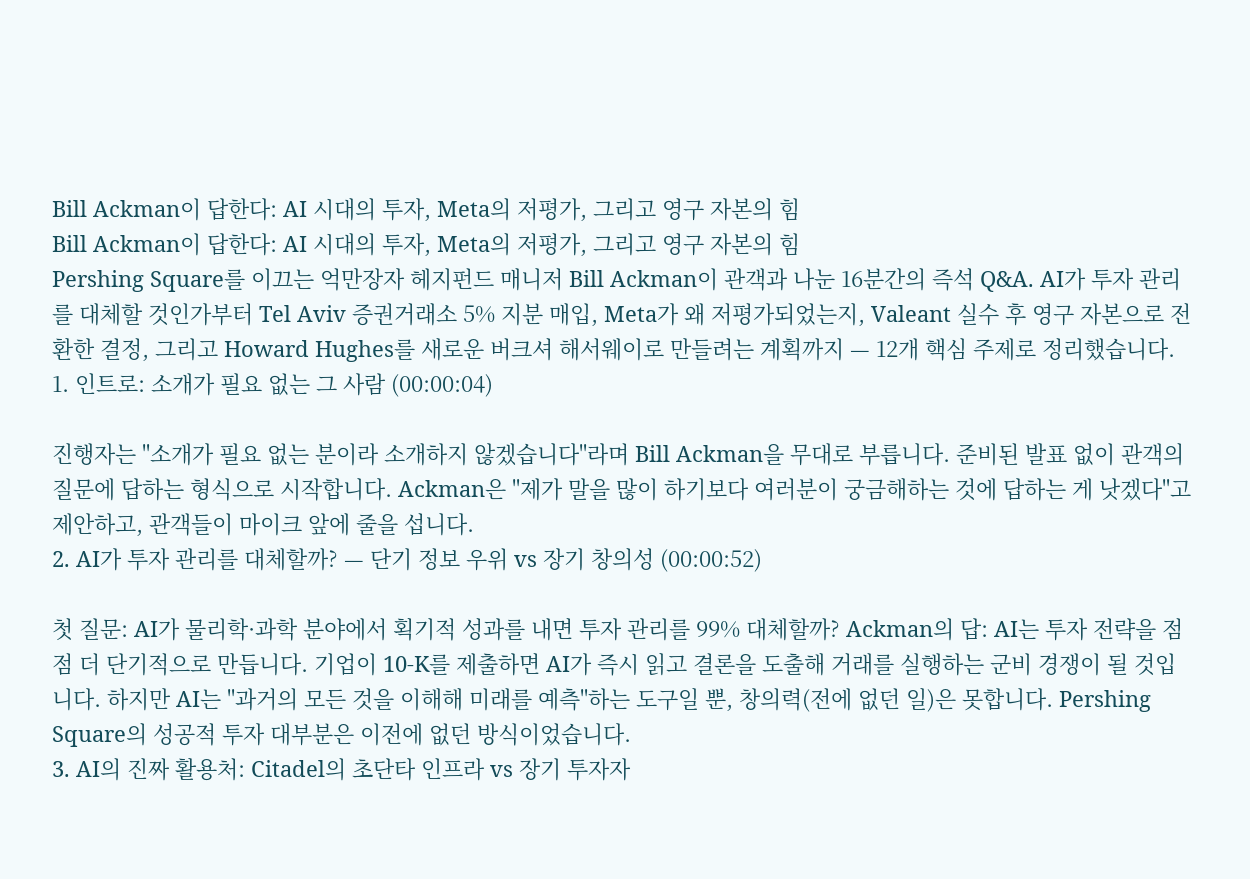Bill Ackman이 답한다: AI 시대의 투자, Meta의 저평가, 그리고 영구 자본의 힘
Bill Ackman이 답한다: AI 시대의 투자, Meta의 저평가, 그리고 영구 자본의 힘
Pershing Square를 이끄는 억만장자 헤지펀드 매니저 Bill Ackman이 관객과 나눈 16분간의 즉석 Q&A. AI가 투자 관리를 대체할 것인가부터 Tel Aviv 증권거래소 5% 지분 매입, Meta가 왜 저평가되었는지, Valeant 실수 후 영구 자본으로 전환한 결정, 그리고 Howard Hughes를 새로운 버크셔 해서웨이로 만들려는 계획까지 — 12개 핵심 주제로 정리했습니다.
1. 인트로: 소개가 필요 없는 그 사람 (00:00:04)

진행자는 "소개가 필요 없는 분이라 소개하지 않겠습니다"라며 Bill Ackman을 무대로 부릅니다. 준비된 발표 없이 관객의 질문에 답하는 형식으로 시작합니다. Ackman은 "제가 말을 많이 하기보다 여러분이 궁금해하는 것에 답하는 게 낫겠다"고 제안하고, 관객들이 마이크 앞에 줄을 섭니다.
2. AI가 투자 관리를 대체할까? — 단기 정보 우위 vs 장기 창의성 (00:00:52)

첫 질문: AI가 물리학·과학 분야에서 획기적 성과를 내면 투자 관리를 99% 대체할까? Ackman의 답: AI는 투자 전략을 점점 더 단기적으로 만듭니다. 기업이 10-K를 제출하면 AI가 즉시 읽고 결론을 도출해 거래를 실행하는 군비 경쟁이 될 것입니다. 하지만 AI는 "과거의 모든 것을 이해해 미래를 예측"하는 도구일 뿐, 창의력(전에 없던 일)은 못합니다. Pershing Square의 성공적 투자 대부분은 이전에 없던 방식이었습니다.
3. AI의 진짜 활용처: Citadel의 초단타 인프라 vs 장기 투자자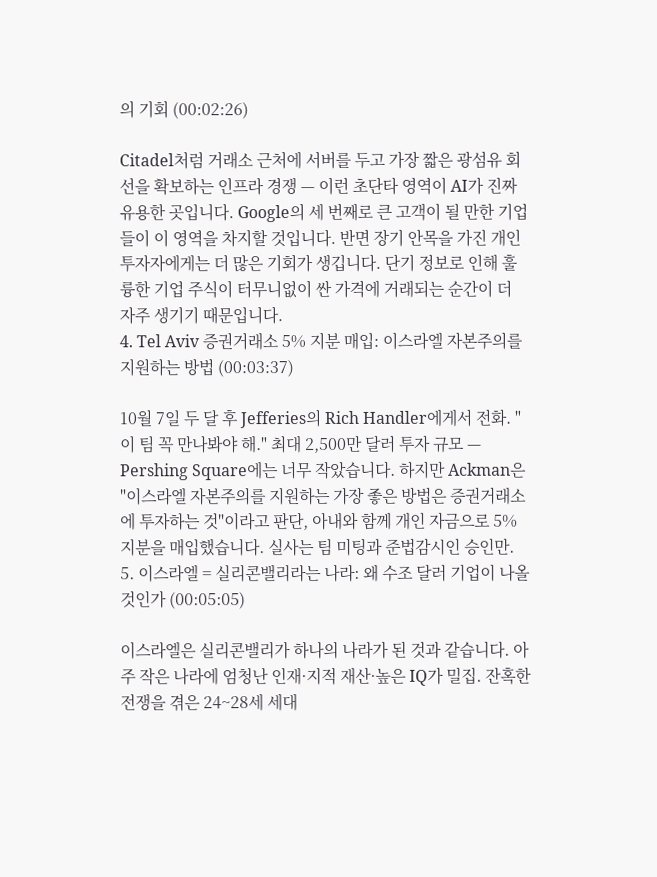의 기회 (00:02:26)

Citadel처럼 거래소 근처에 서버를 두고 가장 짧은 광섬유 회선을 확보하는 인프라 경쟁 — 이런 초단타 영역이 AI가 진짜 유용한 곳입니다. Google의 세 번째로 큰 고객이 될 만한 기업들이 이 영역을 차지할 것입니다. 반면 장기 안목을 가진 개인 투자자에게는 더 많은 기회가 생깁니다. 단기 정보로 인해 훌륭한 기업 주식이 터무니없이 싼 가격에 거래되는 순간이 더 자주 생기기 때문입니다.
4. Tel Aviv 증권거래소 5% 지분 매입: 이스라엘 자본주의를 지원하는 방법 (00:03:37)

10월 7일 두 달 후 Jefferies의 Rich Handler에게서 전화. "이 팀 꼭 만나봐야 해." 최대 2,500만 달러 투자 규모 — Pershing Square에는 너무 작았습니다. 하지만 Ackman은 "이스라엘 자본주의를 지원하는 가장 좋은 방법은 증권거래소에 투자하는 것"이라고 판단, 아내와 함께 개인 자금으로 5% 지분을 매입했습니다. 실사는 팀 미팅과 준법감시인 승인만.
5. 이스라엘 = 실리콘밸리라는 나라: 왜 수조 달러 기업이 나올 것인가 (00:05:05)

이스라엘은 실리콘밸리가 하나의 나라가 된 것과 같습니다. 아주 작은 나라에 엄청난 인재·지적 재산·높은 IQ가 밀집. 잔혹한 전쟁을 겪은 24~28세 세대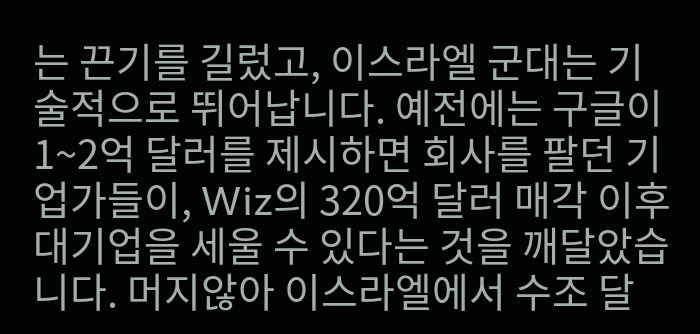는 끈기를 길렀고, 이스라엘 군대는 기술적으로 뛰어납니다. 예전에는 구글이 1~2억 달러를 제시하면 회사를 팔던 기업가들이, Wiz의 320억 달러 매각 이후 대기업을 세울 수 있다는 것을 깨달았습니다. 머지않아 이스라엘에서 수조 달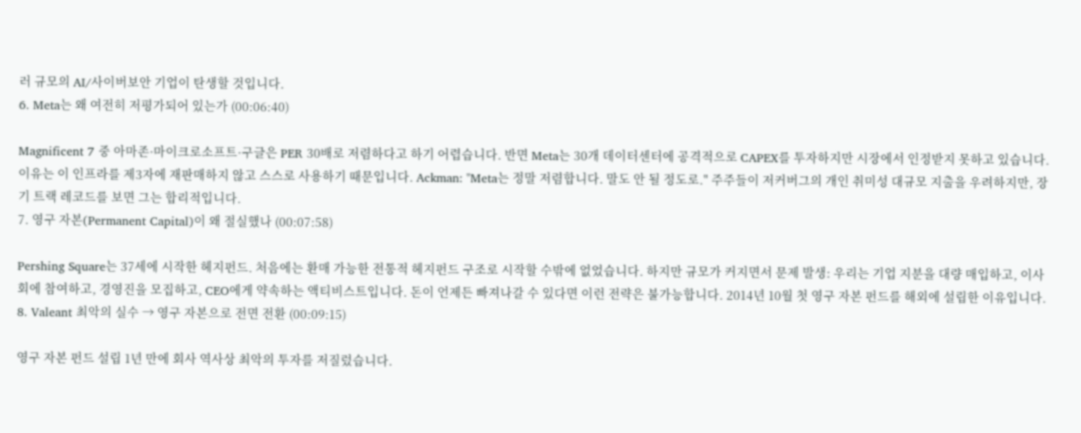러 규모의 AI/사이버보안 기업이 탄생할 것입니다.
6. Meta는 왜 여전히 저평가되어 있는가 (00:06:40)

Magnificent 7 중 아마존·마이크로소프트·구글은 PER 30배로 저렴하다고 하기 어렵습니다. 반면 Meta는 30개 데이터센터에 공격적으로 CAPEX를 투자하지만 시장에서 인정받지 못하고 있습니다. 이유는 이 인프라를 제3자에 재판매하지 않고 스스로 사용하기 때문입니다. Ackman: "Meta는 정말 저렴합니다. 말도 안 될 정도로." 주주들이 저커버그의 개인 취미성 대규모 지출을 우려하지만, 장기 트랙 레코드를 보면 그는 합리적입니다.
7. 영구 자본(Permanent Capital)이 왜 절실했나 (00:07:58)

Pershing Square는 37세에 시작한 헤지펀드. 처음에는 환매 가능한 전통적 헤지펀드 구조로 시작할 수밖에 없었습니다. 하지만 규모가 커지면서 문제 발생: 우리는 기업 지분을 대량 매입하고, 이사회에 참여하고, 경영진을 모집하고, CEO에게 약속하는 액티비스트입니다. 돈이 언제든 빠져나갈 수 있다면 이런 전략은 불가능합니다. 2014년 10월 첫 영구 자본 펀드를 해외에 설립한 이유입니다.
8. Valeant 최악의 실수 → 영구 자본으로 전면 전환 (00:09:15)

영구 자본 펀드 설립 1년 만에 회사 역사상 최악의 투자를 저질렀습니다.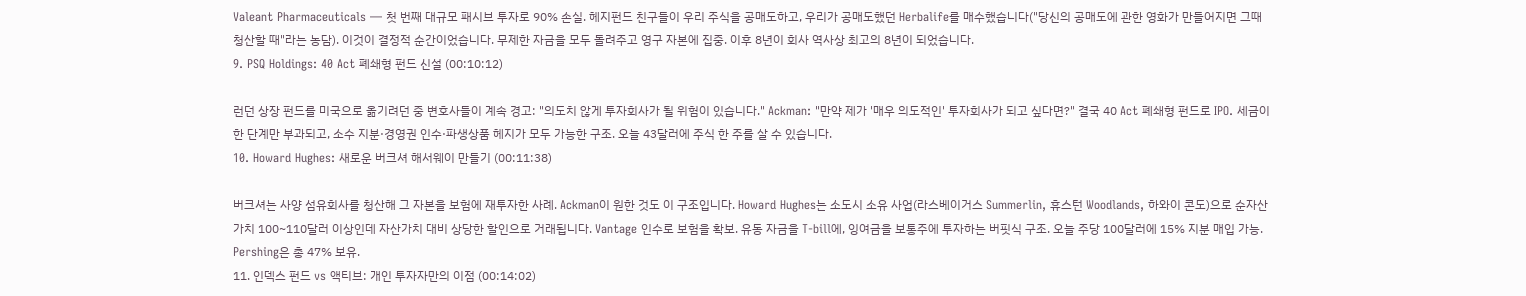Valeant Pharmaceuticals — 첫 번째 대규모 패시브 투자로 90% 손실. 헤지펀드 친구들이 우리 주식을 공매도하고, 우리가 공매도했던 Herbalife를 매수했습니다("당신의 공매도에 관한 영화가 만들어지면 그때 청산할 때"라는 농담). 이것이 결정적 순간이었습니다. 무제한 자금을 모두 돌려주고 영구 자본에 집중. 이후 8년이 회사 역사상 최고의 8년이 되었습니다.
9. PSQ Holdings: 40 Act 폐쇄형 펀드 신설 (00:10:12)

런던 상장 펀드를 미국으로 옮기려던 중 변호사들이 계속 경고: "의도치 않게 투자회사가 될 위험이 있습니다." Ackman: "만약 제가 '매우 의도적인' 투자회사가 되고 싶다면?" 결국 40 Act 폐쇄형 펀드로 IPO. 세금이 한 단계만 부과되고, 소수 지분·경영권 인수·파생상품 헤지가 모두 가능한 구조. 오늘 43달러에 주식 한 주를 살 수 있습니다.
10. Howard Hughes: 새로운 버크셔 해서웨이 만들기 (00:11:38)

버크셔는 사양 섬유회사를 청산해 그 자본을 보험에 재투자한 사례. Ackman이 원한 것도 이 구조입니다. Howard Hughes는 소도시 소유 사업(라스베이거스 Summerlin, 휴스턴 Woodlands, 하와이 콘도)으로 순자산가치 100~110달러 이상인데 자산가치 대비 상당한 할인으로 거래됩니다. Vantage 인수로 보험을 확보. 유동 자금을 T-bill에, 잉여금을 보통주에 투자하는 버핏식 구조. 오늘 주당 100달러에 15% 지분 매입 가능. Pershing은 총 47% 보유.
11. 인덱스 펀드 vs 액티브: 개인 투자자만의 이점 (00:14:02)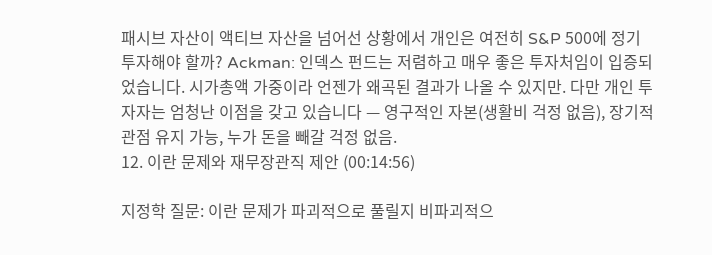패시브 자산이 액티브 자산을 넘어선 상황에서 개인은 여전히 S&P 500에 정기 투자해야 할까? Ackman: 인덱스 펀드는 저렴하고 매우 좋은 투자처임이 입증되었습니다. 시가총액 가중이라 언젠가 왜곡된 결과가 나올 수 있지만. 다만 개인 투자자는 엄청난 이점을 갖고 있습니다 — 영구적인 자본(생활비 걱정 없음), 장기적 관점 유지 가능, 누가 돈을 빼갈 걱정 없음.
12. 이란 문제와 재무장관직 제안 (00:14:56)

지정학 질문: 이란 문제가 파괴적으로 풀릴지 비파괴적으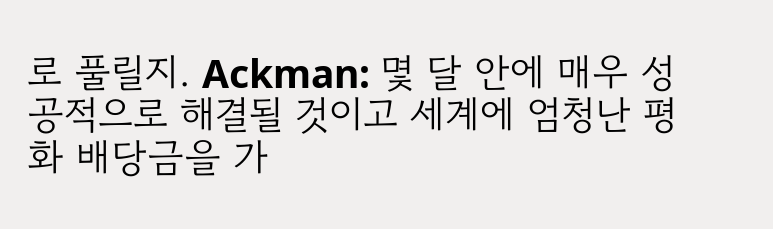로 풀릴지. Ackman: 몇 달 안에 매우 성공적으로 해결될 것이고 세계에 엄청난 평화 배당금을 가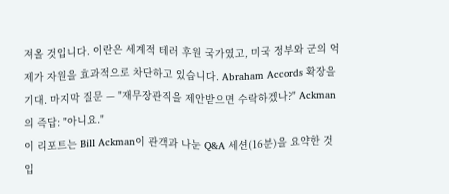져올 것입니다. 이란은 세계적 테러 후원 국가였고, 미국 정부와 군의 억제가 자원을 효과적으로 차단하고 있습니다. Abraham Accords 확장을 기대. 마지막 질문 — "재무장관직을 제안받으면 수락하겠나?" Ackman의 즉답: "아니요."
이 리포트는 Bill Ackman이 관객과 나눈 Q&A 세션(16분)을 요약한 것입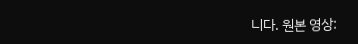니다. 원본 영상: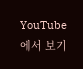YouTube에서 보기